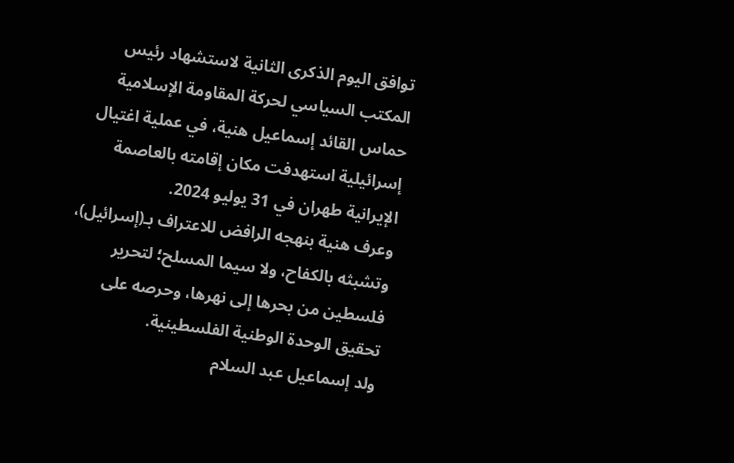توافق اليوم الذكرى الثانية لاستشهاد رئيس المكتب السياسي لحركة المقاومة الإسلامية حماس القائد إسماعيل هنية، في عملية اغتيال إسرائيلية استهدفت مكان إقامته بالعاصمة الإيرانية طهران في 31 يوليو 2024.
وعرف هنية بنهجه الرافض للاعتراف بـ(إسرائيل)، وتشبثه بالكفاح، ولا سيما المسلح؛ لتحرير فلسطين من بحرها إلى نهرها، وحرصه على تحقيق الوحدة الوطنية الفلسطينية.
ولد إسماعيل عبد السلام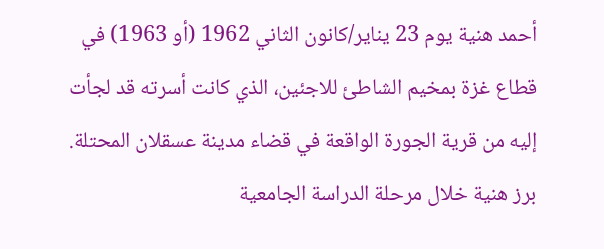أحمد هنية يوم 23 يناير/كانون الثاني 1962 (أو 1963) في قطاع غزة بمخيم الشاطئ للاجئين، الذي كانت أسرته قد لجأت إليه من قرية الجورة الواقعة في قضاء مدينة عسقلان المحتلة.
برز هنية خلال مرحلة الدراسة الجامعية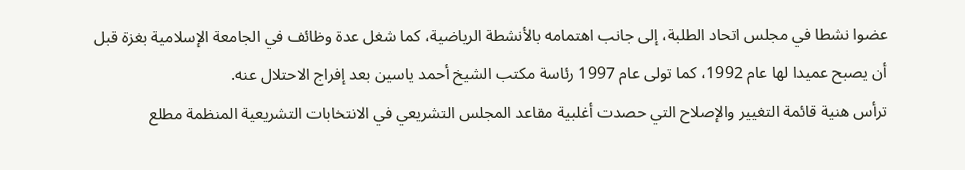عضوا نشطا في مجلس اتحاد الطلبة، إلى جانب اهتمامه بالأنشطة الرياضية، كما شغل عدة وظائف في الجامعة الإسلامية بغزة قبل أن يصبح عميدا لها عام 1992، كما تولى عام 1997 رئاسة مكتب الشيخ أحمد ياسين بعد إفراج الاحتلال عنه.
ترأس هنية قائمة التغيير والإصلاح التي حصدت أغلبية مقاعد المجلس التشريعي في الانتخابات التشريعية المنظمة مطلع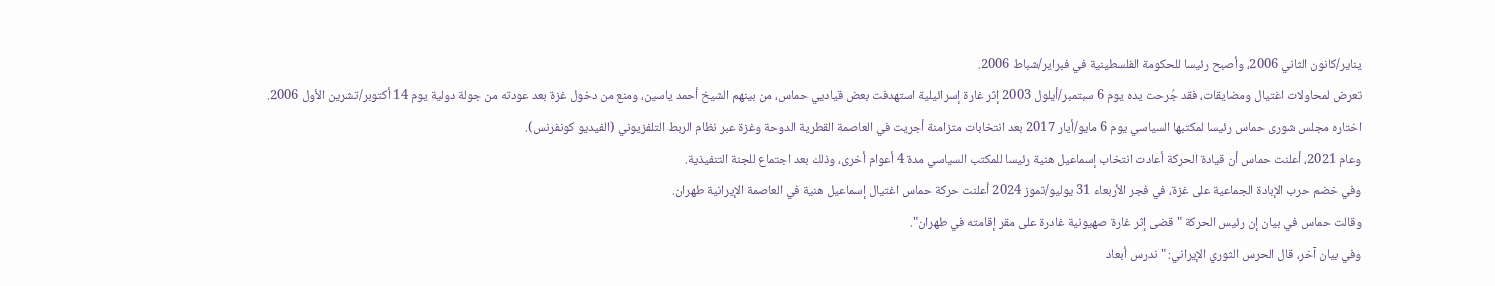يناير/كانون الثاني 2006، وأصبح رئيسا للحكومة الفلسطينية في فبراير/شباط 2006.
تعرض لمحاولات اغتيال ومضايقات، فقد جُرحت يده يوم 6 سبتمبر/أيلول 2003 إثر غارة إسرائيلية استهدفت بعض قياديي حماس، من بينهم الشيخ أحمد ياسين، ومنع من دخول غزة بعد عودته من جولة دولية يوم 14 أكتوبر/تشرين الأول 2006.
اختاره مجلس شورى حماس رئيسا لمكتبها السياسي يوم 6 مايو/أيار 2017 بعد انتخابات متزامنة أجريت في العاصمة القطرية الدوحة وغزة عبر نظام الربط التلفزيوني (الفيديو كونفرنس).
وعام 2021، أعلنت حماس أن قيادة الحركة أعادت انتخاب إسماعيل هنية رئيسا للمكتب السياسي مدة 4 أعوام أخرى، وذلك بعد اجتماع للجنة التنفيذية.
وفي خضم حرب الإبادة الجماعية على غزة، في فجر الأربعاء 31 يوليو/تموز 2024 أعلنت حركة حماس اغتيال إسماعيل هنية في العاصمة الإيرانية طهران.
وقالت حماس في بيان إن رئيس الحركة "قضى إثر غارة صهيونية غادرة على مقر إقامته في طهران".
وفي بيان آخر، قال الحرس الثوري الإيراني: "ندرس أبعاد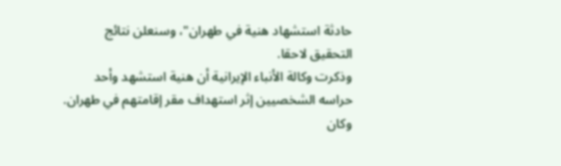حادثة استشهاد هنية في طهران"، وسنعلن نتائج التحقيق لاحقا.
وذكرت وكالة الأنباء الإيرانية أن هنية استشهد وأحد حراسه الشخصيين إثر استهداف مقر إقامتهم في طهران.
وكان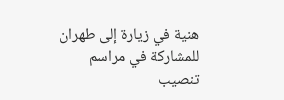هنية في زيارة إلى طهران للمشاركة في مراسم تنصيب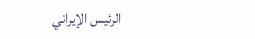الرئيس الإيراني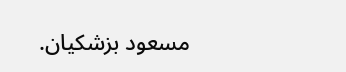مسعود بزشكيان.